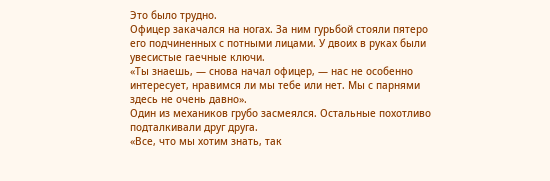Это было трудно.
Офицер закачался на ногах. За ним гурьбой стояли пятеро его подчиненных с потными лицами. У двоих в руках были увесистые гаечные ключи.
«Ты знаешь, — снова начал офицер, — нас не особенно интересует, нравимся ли мы тебе или нет. Мы с парнями здесь не очень давно».
Один из механиков грубо засмеялся. Остальные похотливо подталкивали друг друга.
«Все, что мы хотим знать, так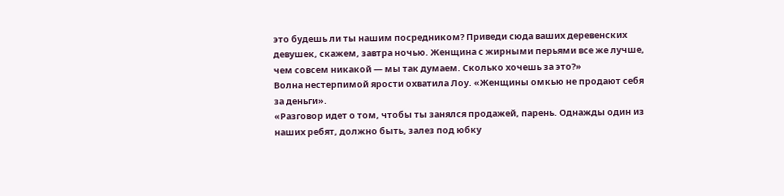это будешь ли ты нашим посредником? Приведи сюда ваших деревенских девушек, скажем, завтра ночью. Женщина с жирными перьями все же лучше, чем совсем никакой — мы так думаем. Сколько хочешь за это?»
Волна нестерпимой ярости охватила Лоу. «Женщины омкью не продают себя за деньги».
«Разговор идет о том, чтобы ты занялся продажей, парень. Однажды один из наших ребят, должно быть, залез под юбку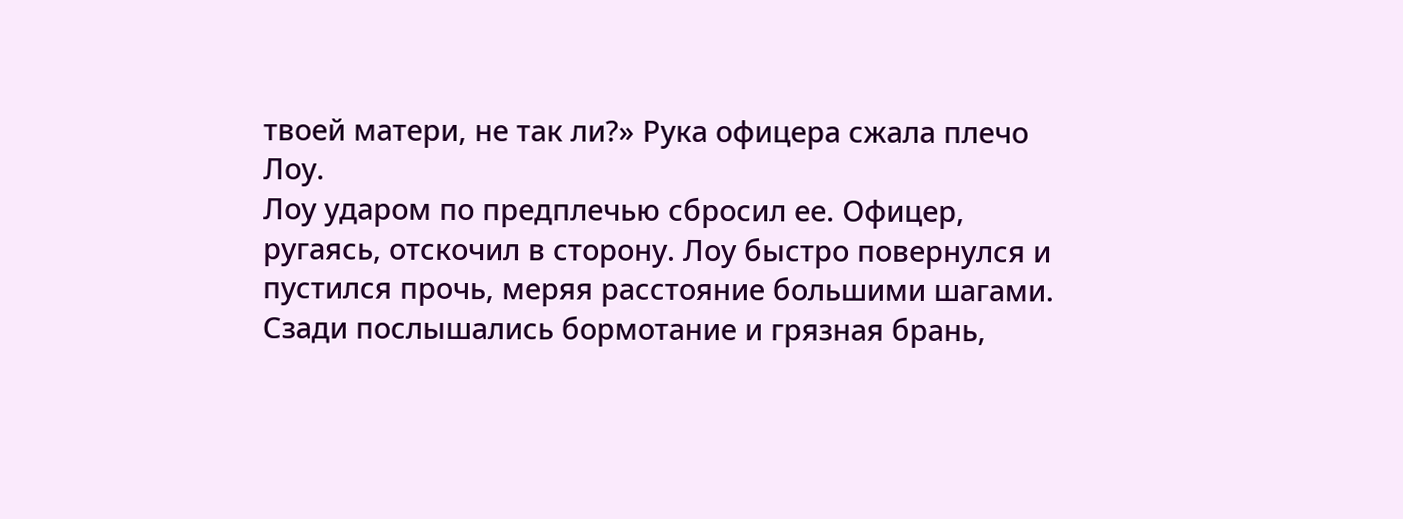твоей матери, не так ли?» Рука офицера сжала плечо Лоу.
Лоу ударом по предплечью сбросил ее. Офицер, ругаясь, отскочил в сторону. Лоу быстро повернулся и пустился прочь, меряя расстояние большими шагами. Сзади послышались бормотание и грязная брань,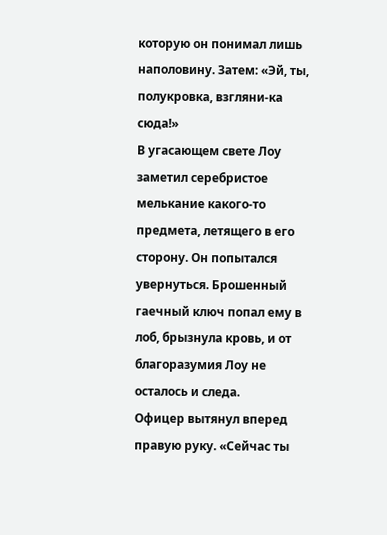которую он понимал лишь наполовину. Затем: «Эй, ты, полукровка, взгляни-ка сюда!»
В угасающем свете Лоу заметил серебристое мелькание какого-то предмета, летящего в его сторону. Он попытался увернуться. Брошенный гаечный ключ попал ему в лоб, брызнула кровь, и от благоразумия Лоу не осталось и следа.
Офицер вытянул вперед правую руку. «Сейчас ты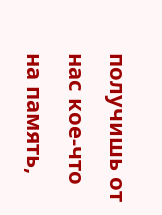получишь от нас кое-что на память,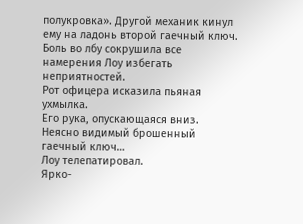полукровка». Другой механик кинул ему на ладонь второй гаечный ключ.
Боль во лбу сокрушила все намерения Лоу избегать неприятностей.
Рот офицера исказила пьяная ухмылка.
Его рука, опускающаяся вниз.
Неясно видимый брошенный гаечный ключ…
Лоу телепатировал.
Ярко-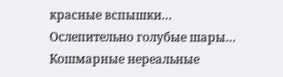красные вспышки…
Ослепительно голубые шары…
Кошмарные нереальные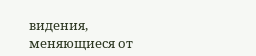видения, меняющиеся от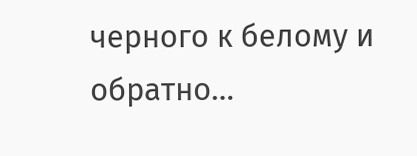черного к белому и обратно…